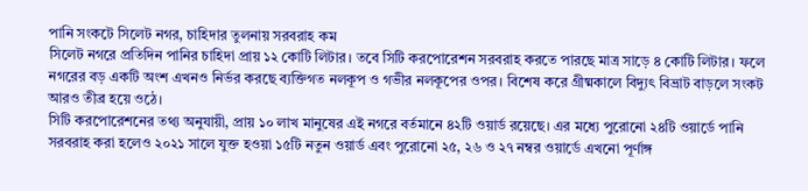পানি সংকটে সিলেট নগর, চাহিদার তুলনায় সরবরাহ কম
সিলেট নগরে প্রতিদিন পানির চাহিদা প্রায় ১২ কোটি লিটার। তবে সিটি করপোরেশন সরবরাহ করতে পারছে মাত্র সাড়ে ৪ কোটি লিটার। ফলে নগরের বড় একটি অংশ এখনও নির্ভর করছে ব্যক্তিগত নলকূপ ও গভীর নলকূপের ওপর। বিশেষ করে গ্রীষ্মকালে বিদ্যুৎ বিভ্রাট বাড়লে সংকট আরও তীব্র হয়ে ওঠে।
সিটি করপোরেশনের তথ্য অনুযায়ী, প্রায় ১০ লাখ মানুষের এই নগরে বর্তমানে ৪২টি ওয়ার্ড রয়েছে। এর মধ্যে পুরোনো ২৪টি ওয়ার্ডে পানি সরবরাহ করা হলেও ২০২১ সালে যুক্ত হওয়া ১৫টি নতুন ওয়ার্ড এবং পুরোনো ২৫, ২৬ ও ২৭ নম্বর ওয়ার্ডে এখনো পূর্ণাঙ্গ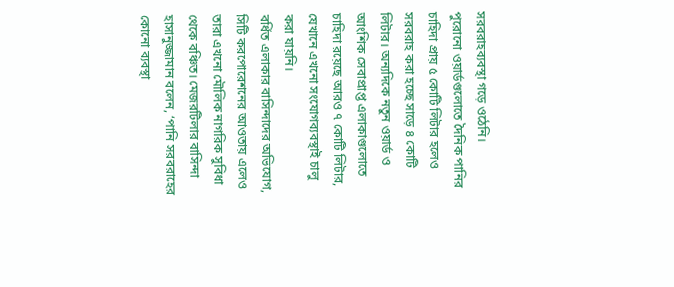সরবরাহব্যবস্থা গড়ে ওঠেনি।
পুরোনো ওয়ার্ডগুলোতে দৈনিক পানির চাহিদা প্রায় ৫ কোটি লিটার হলেও সরবরাহ করা হচ্ছে সাড়ে ৪ কোটি লিটার। অন্যদিকে নতুন ওয়ার্ড ও আংশিক সেবাপ্রাপ্ত এলাকাগুলোতে চাহিদা রয়েছে আরও ৭ কোটি লিটার, যেখানে এখনো সংযোগব্যবস্থাই চালু করা যায়নি।
বর্ধিত এলাকার বাসিন্দাদের অভিযোগ, সিটি করপোরেশনের আওতায় এলেও তারা এখনো মৌলিক নাগরিক সুবিধা থেকে বঞ্চিত। মেজরটিলার বাসিন্দা হাসানুজ্জামান বলেন, ‘পানি সরবরাহের কোনো ব্যবস্থা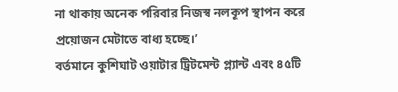না থাকায় অনেক পরিবার নিজস্ব নলকূপ স্থাপন করে প্রয়োজন মেটাতে বাধ্য হচ্ছে।’
বর্তমানে কুশিঘাট ওয়াটার ট্রিটমেন্ট প্ল্যান্ট এবং ৪৫টি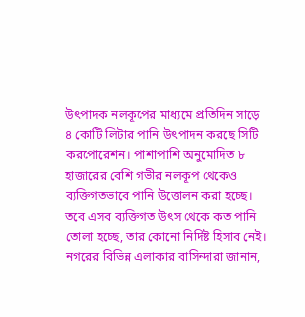উৎপাদক নলকূপের মাধ্যমে প্রতিদিন সাড়ে ৪ কোটি লিটার পানি উৎপাদন করছে সিটি করপোরেশন। পাশাপাশি অনুমোদিত ৮ হাজারের বেশি গভীর নলকূপ থেকেও ব্যক্তিগতভাবে পানি উত্তোলন করা হচ্ছে। তবে এসব ব্যক্তিগত উৎস থেকে কত পানি তোলা হচ্ছে, তার কোনো নির্দিষ্ট হিসাব নেই।
নগরের বিভিন্ন এলাকার বাসিন্দারা জানান,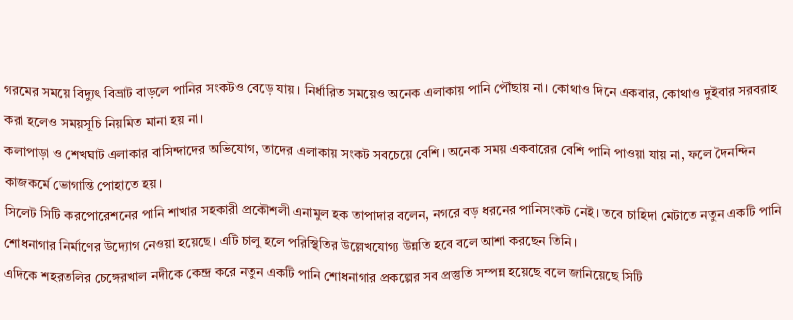গরমের সময়ে বিদ্যুৎ বিভ্রাট বাড়লে পানির সংকটও বেড়ে যায়। নির্ধারিত সময়েও অনেক এলাকায় পানি পৌঁছায় না। কোথাও দিনে একবার, কোথাও দুইবার সরবরাহ করা হলেও সময়সূচি নিয়মিত মানা হয় না।
কলাপাড়া ও শেখঘাট এলাকার বাসিন্দাদের অভিযোগ, তাদের এলাকায় সংকট সবচেয়ে বেশি। অনেক সময় একবারের বেশি পানি পাওয়া যায় না, ফলে দৈনন্দিন কাজকর্মে ভোগান্তি পোহাতে হয়।
সিলেট সিটি করপোরেশনের পানি শাখার সহকারী প্রকৌশলী এনামুল হক তাপাদার বলেন, নগরে বড় ধরনের পানিসংকট নেই। তবে চাহিদা মেটাতে নতুন একটি পানি শোধনাগার নির্মাণের উদ্যোগ নেওয়া হয়েছে। এটি চালু হলে পরিস্থিতির উল্লেখযোগ্য উন্নতি হবে বলে আশা করছেন তিনি।
এদিকে শহরতলির চেঙ্গেরখাল নদীকে কেন্দ্র করে নতুন একটি পানি শোধনাগার প্রকল্পের সব প্রস্তুতি সম্পন্ন হয়েছে বলে জানিয়েছে সিটি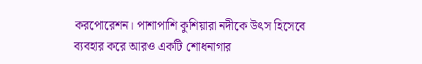করপোরেশন। পাশাপাশি কুশিয়ারা নদীকে উৎস হিসেবে ব্যবহার করে আরও একটি শোধনাগার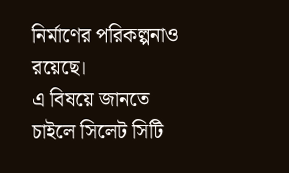নির্মাণের পরিকল্পনাও রয়েছে।
এ বিষয়ে জানতে চাইলে সিলেট সিটি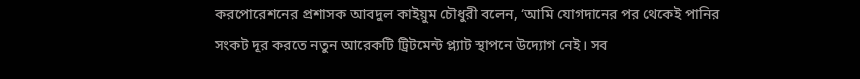করপোরেশনের প্রশাসক আবদুল কাইয়ুম চৌধুরী বলেন, ‘আমি যোগদানের পর থেকেই পানির সংকট দূর করতে নতুন আরেকটি ট্রিটমেন্ট প্ল্যাট স্থাপনে উদ্যোগ নেই। সব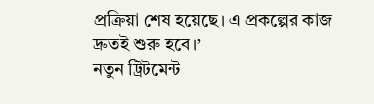প্রক্রিয়া শেষ হয়েছে। এ প্রকল্পের কাজ দ্রুতই শুরু হবে।’
নতুন ট্রিটমেন্ট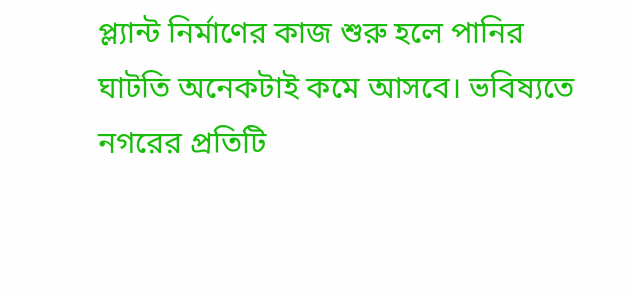প্ল্যান্ট নির্মাণের কাজ শুরু হলে পানির ঘাটতি অনেকটাই কমে আসবে। ভবিষ্যতে নগরের প্রতিটি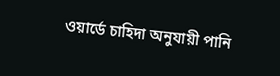ওয়ার্ডে চাহিদা অনুযায়ী পানি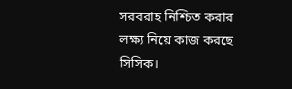সরবরাহ নিশ্চিত করার লক্ষ্য নিয়ে কাজ করছে সিসিক।